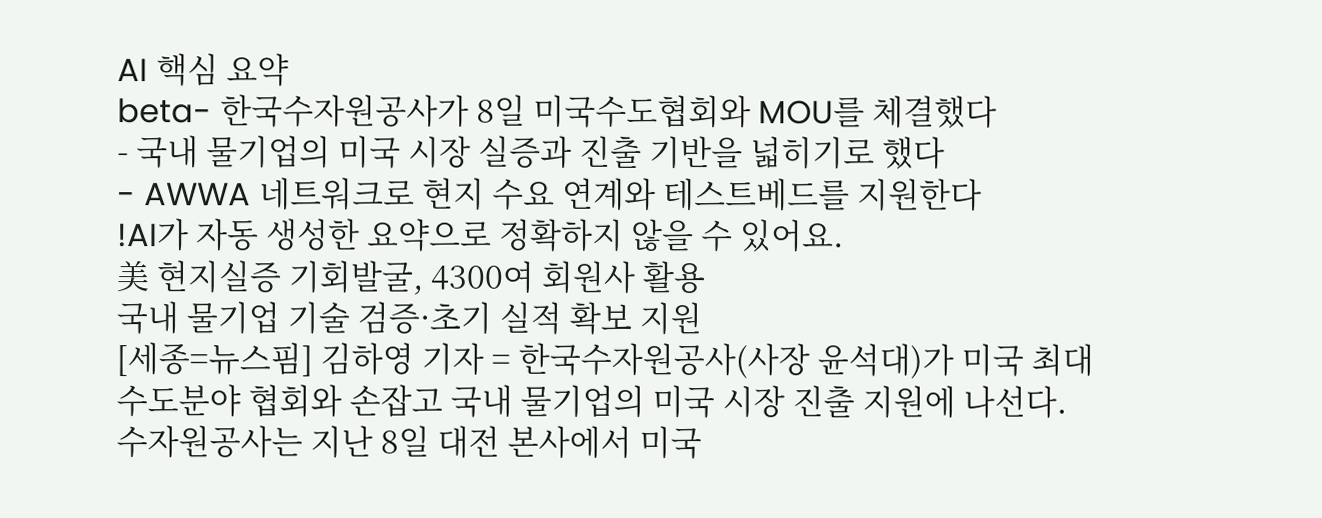AI 핵심 요약
beta- 한국수자원공사가 8일 미국수도협회와 MOU를 체결했다
- 국내 물기업의 미국 시장 실증과 진출 기반을 넓히기로 했다
- AWWA 네트워크로 현지 수요 연계와 테스트베드를 지원한다
!AI가 자동 생성한 요약으로 정확하지 않을 수 있어요.
美 현지실증 기회발굴, 4300여 회원사 활용
국내 물기업 기술 검증·초기 실적 확보 지원
[세종=뉴스핌] 김하영 기자 = 한국수자원공사(사장 윤석대)가 미국 최대 수도분야 협회와 손잡고 국내 물기업의 미국 시장 진출 지원에 나선다.
수자원공사는 지난 8일 대전 본사에서 미국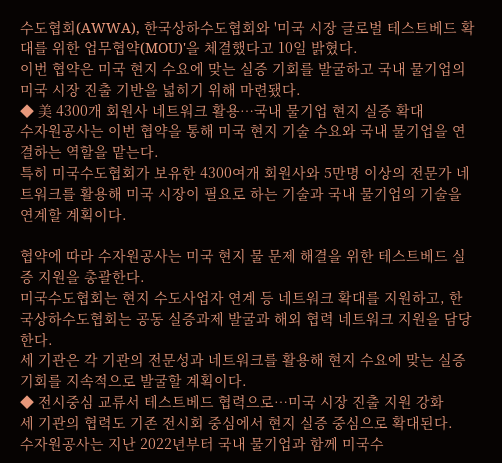수도협회(AWWA), 한국상하수도협회와 '미국 시장 글로벌 테스트베드 확대를 위한 업무협약(MOU)'을 체결했다고 10일 밝혔다.
이번 협약은 미국 현지 수요에 맞는 실증 기회를 발굴하고 국내 물기업의 미국 시장 진출 기반을 넓히기 위해 마련됐다.
◆ 美 4300개 회원사 네트워크 활용…국내 물기업 현지 실증 확대
수자원공사는 이번 협약을 통해 미국 현지 기술 수요와 국내 물기업을 연결하는 역할을 맡는다.
특히 미국수도협회가 보유한 4300여개 회원사와 5만명 이상의 전문가 네트워크를 활용해 미국 시장이 필요로 하는 기술과 국내 물기업의 기술을 연계할 계획이다.

협약에 따라 수자원공사는 미국 현지 물 문제 해결을 위한 테스트베드 실증 지원을 총괄한다.
미국수도협회는 현지 수도사업자 연계 등 네트워크 확대를 지원하고, 한국상하수도협회는 공동 실증과제 발굴과 해외 협력 네트워크 지원을 담당한다.
세 기관은 각 기관의 전문성과 네트워크를 활용해 현지 수요에 맞는 실증 기회를 지속적으로 발굴할 계획이다.
◆ 전시중심 교류서 테스트베드 협력으로…미국 시장 진출 지원 강화
세 기관의 협력도 기존 전시회 중심에서 현지 실증 중심으로 확대된다.
수자원공사는 지난 2022년부터 국내 물기업과 함께 미국수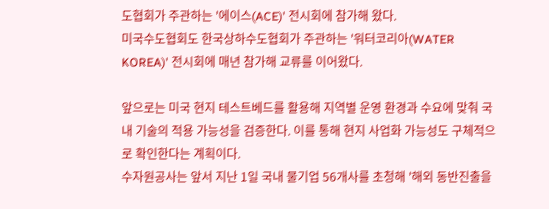도협회가 주관하는 '에이스(ACE)' 전시회에 참가해 왔다.
미국수도협회도 한국상하수도협회가 주관하는 '워터코리아(WATER KOREA)' 전시회에 매년 참가해 교류를 이어왔다.

앞으로는 미국 현지 테스트베드를 활용해 지역별 운영 환경과 수요에 맞춰 국내 기술의 적용 가능성을 검증한다. 이를 통해 현지 사업화 가능성도 구체적으로 확인한다는 계획이다.
수자원공사는 앞서 지난 1일 국내 물기업 56개사를 초청해 '해외 동반진출을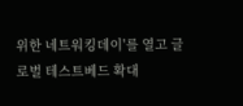위한 네트워킹데이'를 열고 글로벌 테스트베드 확대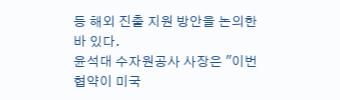등 해외 진출 지원 방안을 논의한 바 있다.
윤석대 수자원공사 사장은 "이번 협약이 미국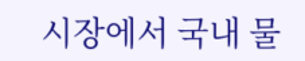시장에서 국내 물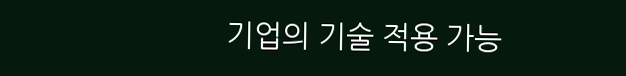기업의 기술 적용 가능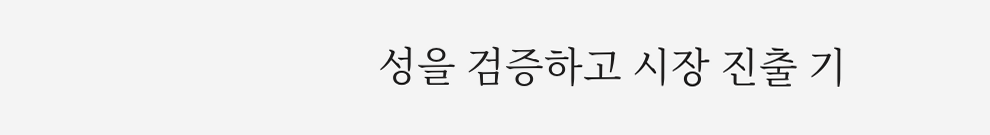성을 검증하고 시장 진출 기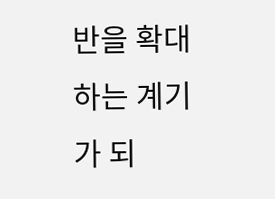반을 확대하는 계기가 되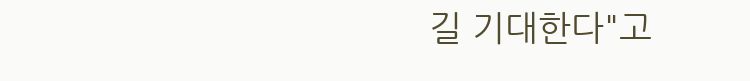길 기대한다"고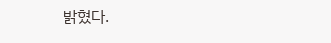밝혔다.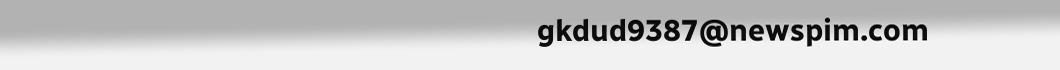gkdud9387@newspim.com